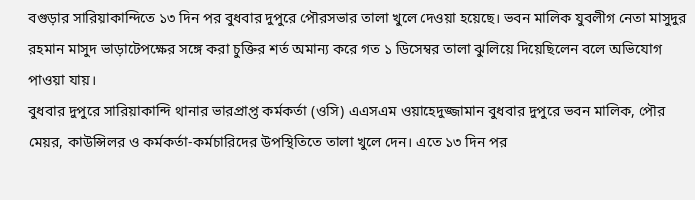বগুড়ার সারিয়াকান্দিতে ১৩ দিন পর বুধবার দুপুরে পৌরসভার তালা খুলে দেওয়া হয়েছে। ভবন মালিক যুবলীগ নেতা মাসুদুর রহমান মাসুদ ভাড়াটেপক্ষের সঙ্গে করা চুক্তির শর্ত অমান্য করে গত ১ ডিসেম্বর তালা ঝুলিয়ে দিয়েছিলেন বলে অভিযোগ পাওয়া যায়।
বুধবার দুপুরে সারিয়াকান্দি থানার ভারপ্রাপ্ত কর্মকর্তা (ওসি) এএসএম ওয়াহেদুজ্জামান বুধবার দুপুরে ভবন মালিক, পৌর মেয়র, কাউন্সিলর ও কর্মকর্তা-কর্মচারিদের উপস্থিতিতে তালা খুলে দেন। এতে ১৩ দিন পর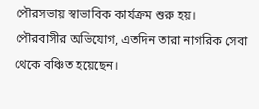পৌরসভায় স্বাভাবিক কার্যক্রম শুরু হয়।
পৌরবাসীর অভিযোগ, এতদিন তারা নাগরিক সেবা থেকে বঞ্চিত হয়েছেন।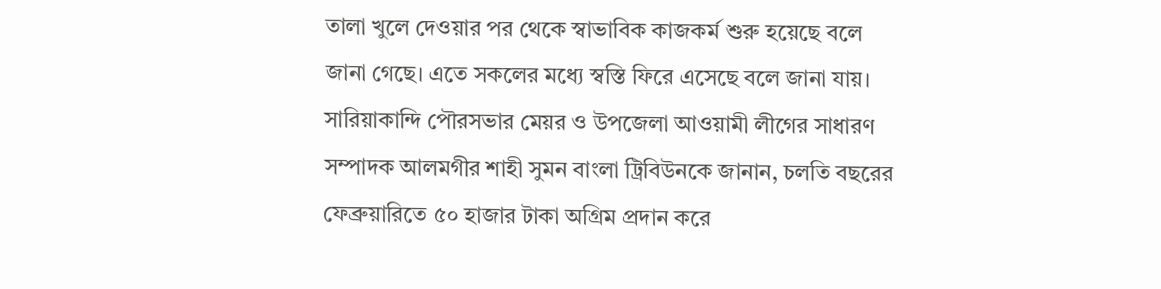তালা খুলে দেওয়ার পর থেকে স্বাভাবিক কাজকর্ম শুরু হয়েছে বলে জানা গেছে। এতে সকলের মধ্যে স্বস্তি ফিরে এসেছে বলে জানা যায়।
সারিয়াকান্দি পৌরসভার মেয়র ও উপজেলা আওয়ামী লীগের সাধারণ সম্পাদক আলমগীর শাহী সুমন বাংলা ট্রিবিউনকে জানান, চলতি বছরের ফেব্রুয়ারিতে ৫০ হাজার টাকা অগ্রিম প্রদান করে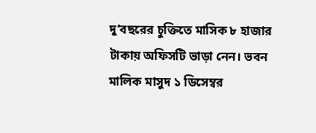দু’বছরের চুক্তিতে মাসিক ৮ হাজার টাকায় অফিসটি ভাড়া নেন। ভবন মালিক মাসুদ ১ ডিসেম্বর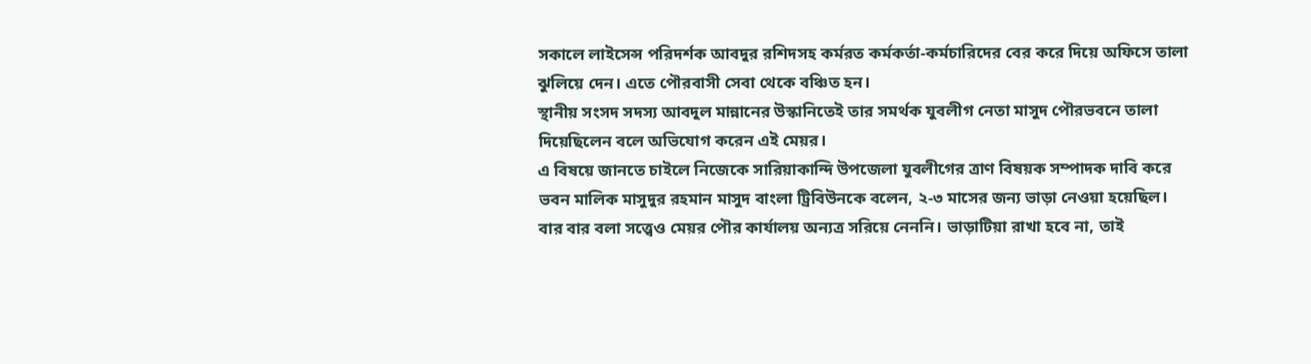সকালে লাইসেন্স পরিদর্শক আবদুর রশিদসহ কর্মরত কর্মকর্তা-কর্মচারিদের বের করে দিয়ে অফিসে তালা ঝুলিয়ে দেন। এতে পৌরবাসী সেবা থেকে বঞ্চিত হন।
স্থানীয় সংসদ সদস্য আবদুল মান্নানের উস্কানিতেই তার সমর্থক যুবলীগ নেতা মাসুদ পৌরভবনে তালা দিয়েছিলেন বলে অভিযোগ করেন এই মেয়র।
এ বিষয়ে জানতে চাইলে নিজেকে সারিয়াকান্দি উপজেলা যুবলীগের ত্রাণ বিষয়ক সম্পাদক দাবি করে ভবন মালিক মাসুদুর রহমান মাসুদ বাংলা ট্রিবিউনকে বলেন, ২-৩ মাসের জন্য ভাড়া নেওয়া হয়েছিল। বার বার বলা সত্ত্বেও মেয়র পৌর কার্যালয় অন্যত্র সরিয়ে নেননি। ভাড়াটিয়া রাখা হবে না, তাই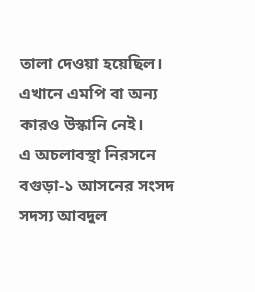তালা দেওয়া হয়েছিল। এখানে এমপি বা অন্য কারও উস্কানি নেই।
এ অচলাবস্থা নিরসনে বগুড়া-১ আসনের সংসদ সদস্য আবদুল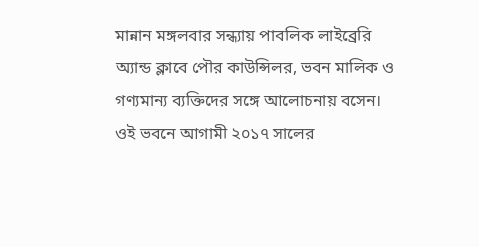মান্নান মঙ্গলবার সন্ধ্যায় পাবলিক লাইব্রেরি অ্যান্ড ক্লাবে পৌর কাউন্সিলর, ভবন মালিক ও গণ্যমান্য ব্যক্তিদের সঙ্গে আলোচনায় বসেন।
ওই ভবনে আগামী ২০১৭ সালের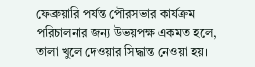ফেব্রুয়ারি পর্যন্ত পৌরসভার কার্যক্রম পরিচালনার জন্য উভয়পক্ষ একমত হলে, তালা খুলে দেওয়ার সিদ্ধান্ত নেওয়া হয়।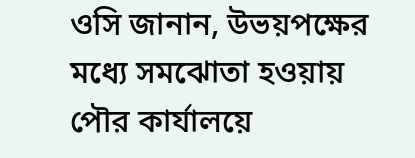ওসি জানান, উভয়পক্ষের মধ্যে সমঝোতা হওয়ায় পৌর কার্যালয়ে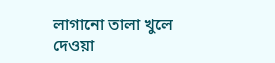লাগানো তালা খুলে দেওয়া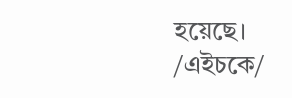হয়েছে।
/এইচকে/